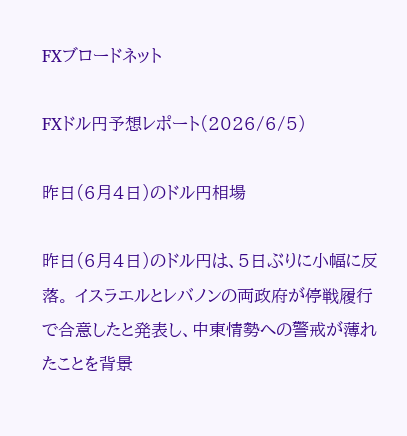FXブロードネット

FXドル円予想レポート(2026/6/5)

昨日(6月4日)のドル円相場

昨日(6月4日)のドル円は、5日ぶりに小幅に反落。 イスラエルとレバノンの両政府が停戦履行で合意したと発表し、中東情勢への警戒が薄れたことを背景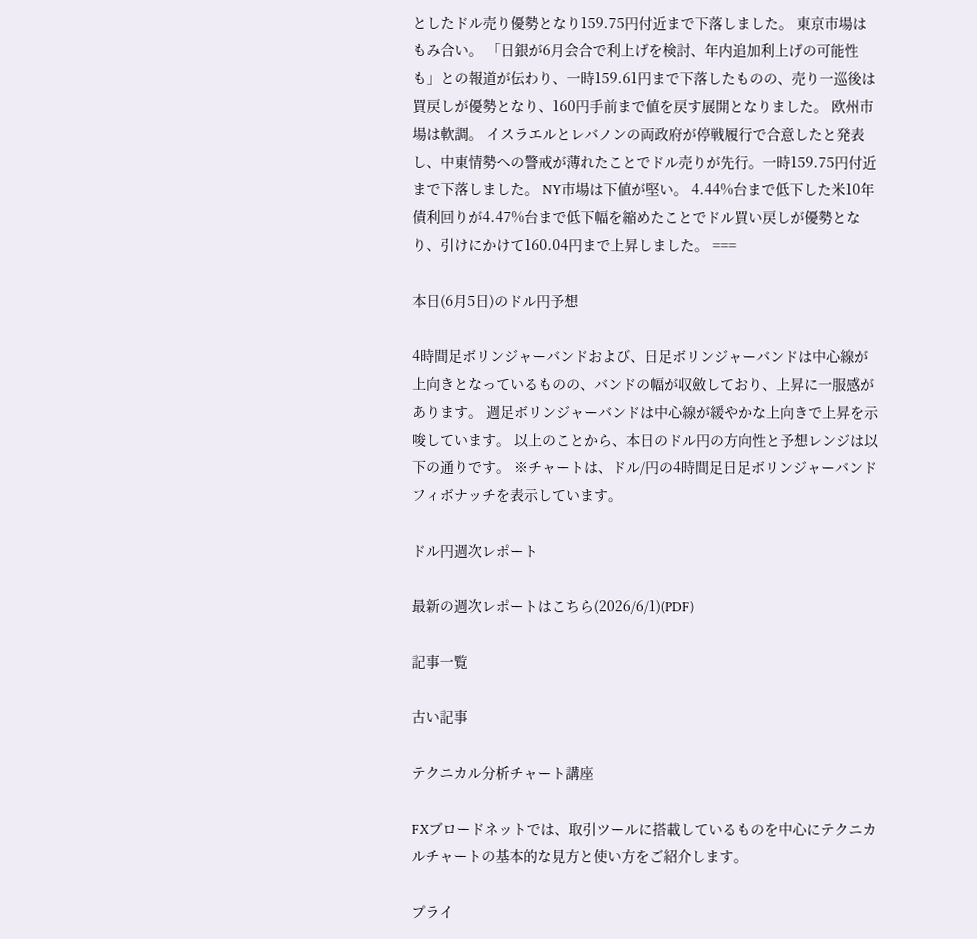としたドル売り優勢となり159.75円付近まで下落しました。 東京市場はもみ合い。 「日銀が6月会合で利上げを検討、年内追加利上げの可能性も」との報道が伝わり、一時159.61円まで下落したものの、売り一巡後は買戻しが優勢となり、160円手前まで値を戻す展開となりました。 欧州市場は軟調。 イスラエルとレバノンの両政府が停戦履行で合意したと発表し、中東情勢への警戒が薄れたことでドル売りが先行。一時159.75円付近まで下落しました。 NY市場は下値が堅い。 4.44%台まで低下した米10年債利回りが4.47%台まで低下幅を縮めたことでドル買い戻しが優勢となり、引けにかけて160.04円まで上昇しました。 ===

本日(6月5日)のドル円予想

4時間足ボリンジャーバンドおよび、日足ボリンジャーバンドは中心線が上向きとなっているものの、バンドの幅が収斂しており、上昇に一服感があります。 週足ボリンジャーバンドは中心線が緩やかな上向きで上昇を示唆しています。 以上のことから、本日のドル円の方向性と予想レンジは以下の通りです。 ※チャートは、ドル/円の4時間足日足ボリンジャーバンドフィボナッチを表示しています。

ドル円週次レポート

最新の週次レポートはこちら(2026/6/1)(PDF)

記事一覧

古い記事

テクニカル分析チャート講座

FXブロードネットでは、取引ツールに搭載しているものを中心にテクニカルチャートの基本的な見方と使い方をご紹介します。

プライ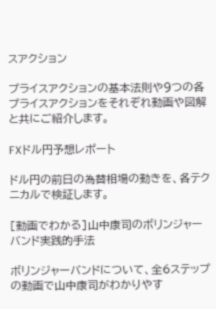スアクション

プライスアクションの基本法則や9つの各プライスアクションをそれぞれ動画や図解と共にご紹介します。

FXドル円予想レポート

ドル円の前日の為替相場の動きを、各テクニカルで検証します。

[動画でわかる]山中康司のボリンジャーバンド実践的手法

ボリンジャーバンドについて、全6ステップの動画で山中康司がわかりやす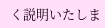く説明いたしま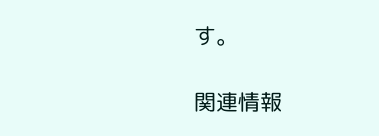す。

関連情報